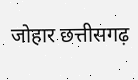जोहार छत्तीसगढ़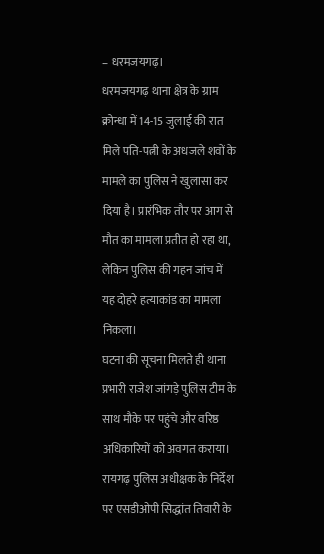– धरमजयगढ़।
धरमजयगढ़ थाना क्षेत्र के ग्राम क्रोन्धा में 14-15 जुलाई की रात मिले पति-पत्नी के अधजले शवों के मामले का पुलिस ने खुलासा कर दिया है। प्रारंभिक तौर पर आग से मौत का मामला प्रतीत हो रहा था, लेकिन पुलिस की गहन जांच में यह दोहरे हत्याकांड का मामला निकला।
घटना की सूचना मिलते ही थाना प्रभारी राजेश जांगड़े पुलिस टीम के साथ मौके पर पहुंचे और वरिष्ठ अधिकारियों को अवगत कराया। रायगढ़ पुलिस अधीक्षक के निर्देश पर एसडीओपी सिद्धांत तिवारी के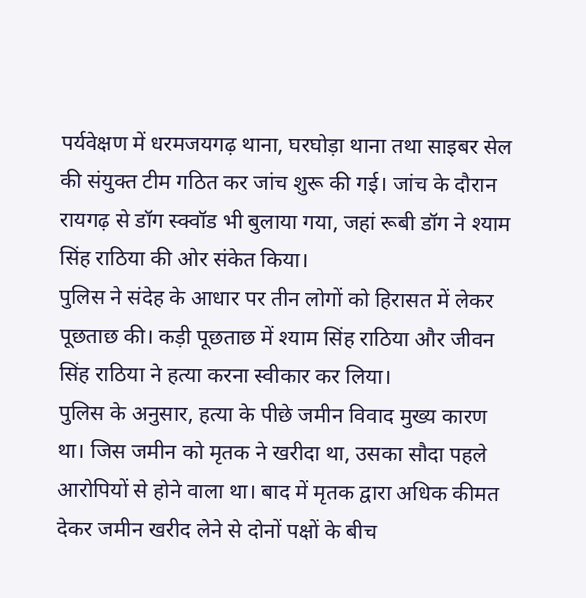पर्यवेक्षण में धरमजयगढ़ थाना, घरघोड़ा थाना तथा साइबर सेल की संयुक्त टीम गठित कर जांच शुरू की गई। जांच के दौरान रायगढ़ से डॉग स्क्वॉड भी बुलाया गया, जहां रूबी डॉग ने श्याम सिंह राठिया की ओर संकेत किया।
पुलिस ने संदेह के आधार पर तीन लोगों को हिरासत में लेकर पूछताछ की। कड़ी पूछताछ में श्याम सिंह राठिया और जीवन सिंह राठिया ने हत्या करना स्वीकार कर लिया।
पुलिस के अनुसार, हत्या के पीछे जमीन विवाद मुख्य कारण था। जिस जमीन को मृतक ने खरीदा था, उसका सौदा पहले आरोपियों से होने वाला था। बाद में मृतक द्वारा अधिक कीमत देकर जमीन खरीद लेने से दोनों पक्षों के बीच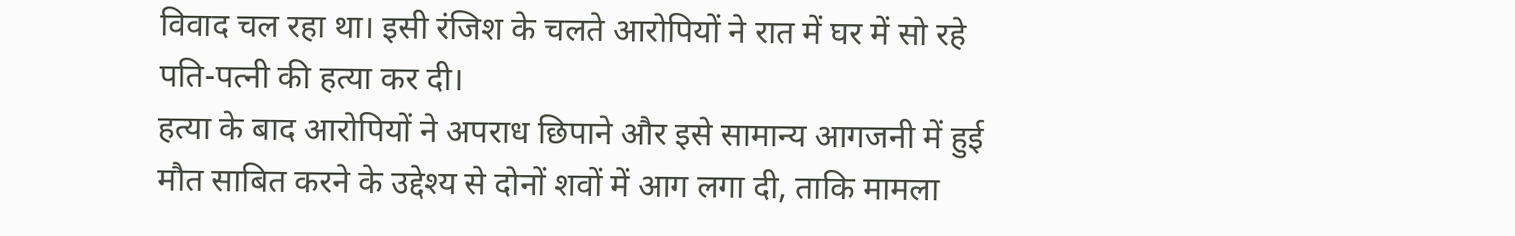विवाद चल रहा था। इसी रंजिश के चलते आरोपियों ने रात में घर में सो रहे पति-पत्नी की हत्या कर दी।
हत्या के बाद आरोपियों ने अपराध छिपाने और इसे सामान्य आगजनी में हुई मौत साबित करने के उद्देश्य से दोनों शवों में आग लगा दी, ताकि मामला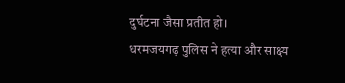दुर्घटना जैसा प्रतीत हो।
धरमजयगढ़ पुलिस ने हत्या और साक्ष्य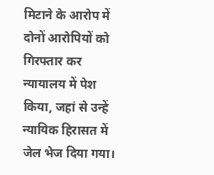मिटाने के आरोप में दोनों आरोपियों को गिरफ्तार कर न्यायालय में पेश किया, जहां से उन्हें न्यायिक हिरासत में जेल भेज दिया गया।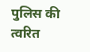पुलिस की त्वरित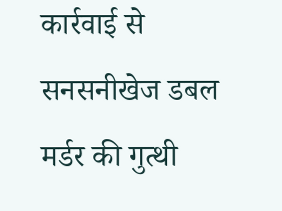कार्रवाई से सनसनीखेज डबल मर्डर की गुत्थी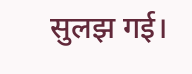सुलझ गई।